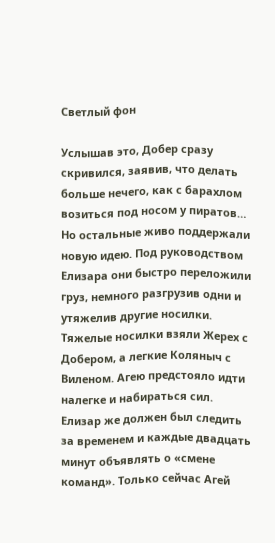Светлый фон

Услышав это, Добер сразу скривился, заявив, что делать больше нечего, как с барахлом возиться под носом у пиратов… Но остальные живо поддержали новую идею. Под руководством Елизара они быстро переложили груз, немного разгрузив одни и утяжелив другие носилки. Тяжелые носилки взяли Жерех с Добером, а легкие Коляныч с Виленом. Агею предстояло идти налегке и набираться сил. Елизар же должен был следить за временем и каждые двадцать минут объявлять о «смене команд». Только сейчас Агей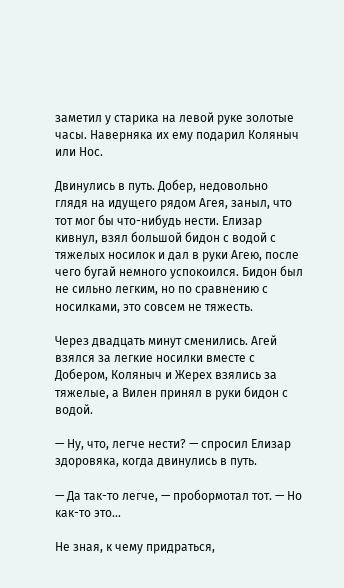заметил у старика на левой руке золотые часы. Наверняка их ему подарил Коляныч или Нос.

Двинулись в путь. Добер, недовольно глядя на идущего рядом Агея, заныл, что тот мог бы что-нибудь нести. Елизар кивнул, взял большой бидон с водой с тяжелых носилок и дал в руки Агею, после чего бугай немного успокоился. Бидон был не сильно легким, но по сравнению с носилками, это совсем не тяжесть.

Через двадцать минут сменились. Агей взялся за легкие носилки вместе с Добером, Коляныч и Жерех взялись за тяжелые, а Вилен принял в руки бидон с водой.

— Ну, что, легче нести? — спросил Елизар здоровяка, когда двинулись в путь.

— Да так-то легче, — пробормотал тот. — Но как-то это…

Не зная, к чему придраться,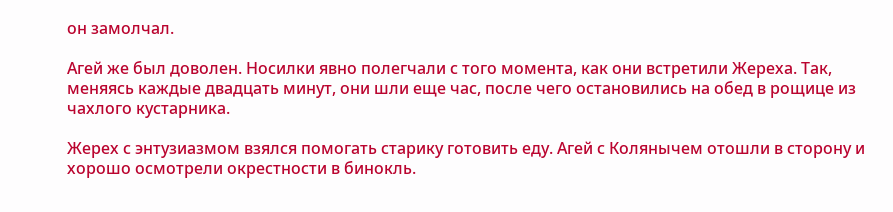он замолчал.

Агей же был доволен. Носилки явно полегчали с того момента, как они встретили Жереха. Так, меняясь каждые двадцать минут, они шли еще час, после чего остановились на обед в рощице из чахлого кустарника.

Жерех с энтузиазмом взялся помогать старику готовить еду. Агей с Колянычем отошли в сторону и хорошо осмотрели окрестности в бинокль.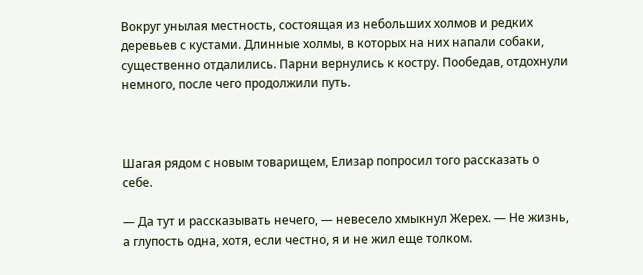Вокруг унылая местность, состоящая из небольших холмов и редких деревьев с кустами. Длинные холмы, в которых на них напали собаки, существенно отдалились. Парни вернулись к костру. Пообедав, отдохнули немного, после чего продолжили путь.



Шагая рядом с новым товарищем, Елизар попросил того рассказать о себе.

— Да тут и рассказывать нечего, — невесело хмыкнул Жерех. — Не жизнь, а глупость одна, хотя, если честно, я и не жил еще толком.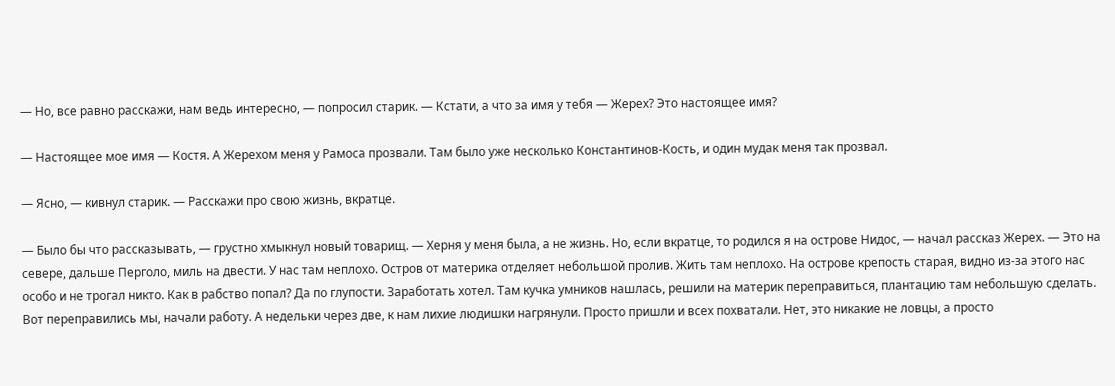— Но, все равно расскажи, нам ведь интересно, — попросил старик. — Кстати, а что за имя у тебя — Жерех? Это настоящее имя?

— Настоящее мое имя — Костя. А Жерехом меня у Рамоса прозвали. Там было уже несколько Константинов-Кость, и один мудак меня так прозвал.

— Ясно, — кивнул старик. — Расскажи про свою жизнь, вкратце.

— Было бы что рассказывать, — грустно хмыкнул новый товарищ. — Херня у меня была, а не жизнь. Но, если вкратце, то родился я на острове Нидос, — начал рассказ Жерех. — Это на севере, дальше Перголо, миль на двести. У нас там неплохо. Остров от материка отделяет небольшой пролив. Жить там неплохо. На острове крепость старая, видно из-за этого нас особо и не трогал никто. Как в рабство попал? Да по глупости. Заработать хотел. Там кучка умников нашлась, решили на материк переправиться, плантацию там небольшую сделать. Вот переправились мы, начали работу. А недельки через две, к нам лихие людишки нагрянули. Просто пришли и всех похватали. Нет, это никакие не ловцы, а просто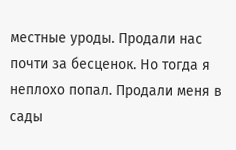местные уроды. Продали нас почти за бесценок. Но тогда я неплохо попал. Продали меня в сады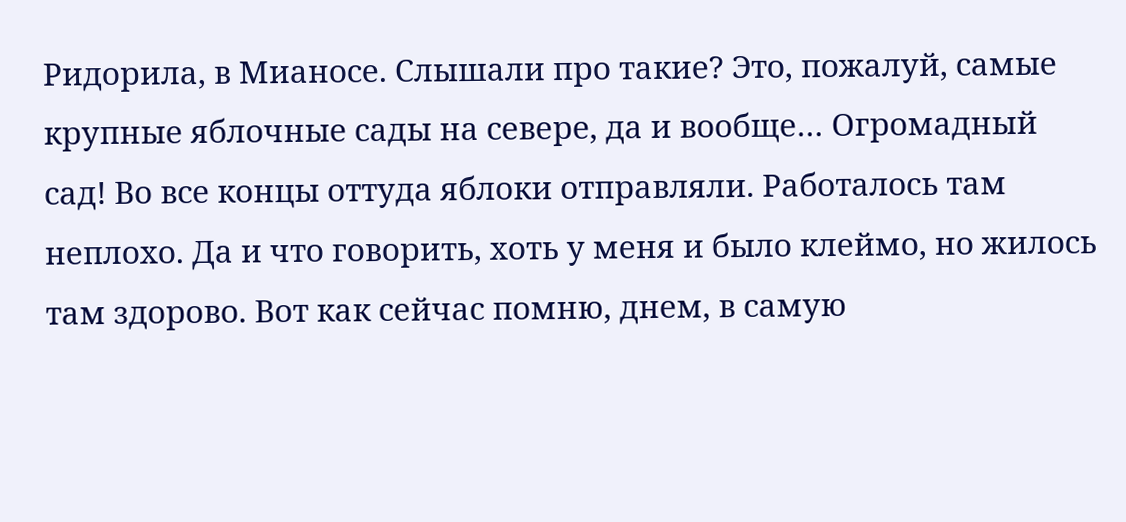Ридорила, в Мианосе. Слышали про такие? Это, пожалуй, самые крупные яблочные сады на севере, да и вообще… Огромадный сад! Во все концы оттуда яблоки отправляли. Работалось там неплохо. Да и что говорить, хоть у меня и было клеймо, но жилось там здорово. Вот как сейчас помню, днем, в самую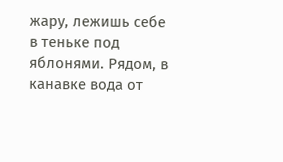жару, лежишь себе в теньке под яблонями. Рядом, в канавке вода от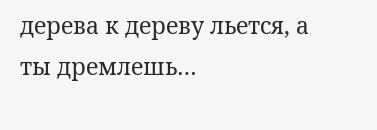дерева к дереву льется, а ты дремлешь…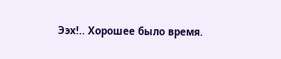Ээх!.. Хорошее было время.